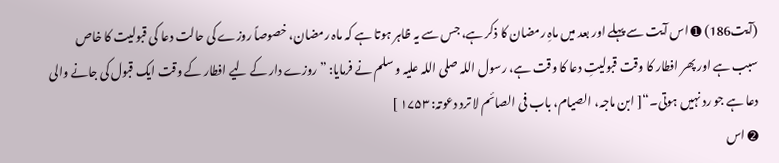(آیت186) ➊ اس آیت سے پہلے اور بعد میں ماہِ رمضان کا ذکر ہے، جس سے یہ ظاہر ہوتا ہے کہ ماہ رمضان، خصوصاً روزے کی حالت دعا کی قبولیت کا خاص سبب ہے اور پھر افطار کا وقت قبولیتِ دعا کا وقت ہے، رسول اللہ صلی اللہ علیہ و سلم نے فرمایا: ”روزے دار کے لیے افطار کے وقت ایک قبول کی جانے والی دعا ہے جو رد نہیں ہوتی۔“[ ابن ماجہ، الصیام، باب فی الصائم لا ترد دعوتہ: ۱۷۵۳ ]
➋ اس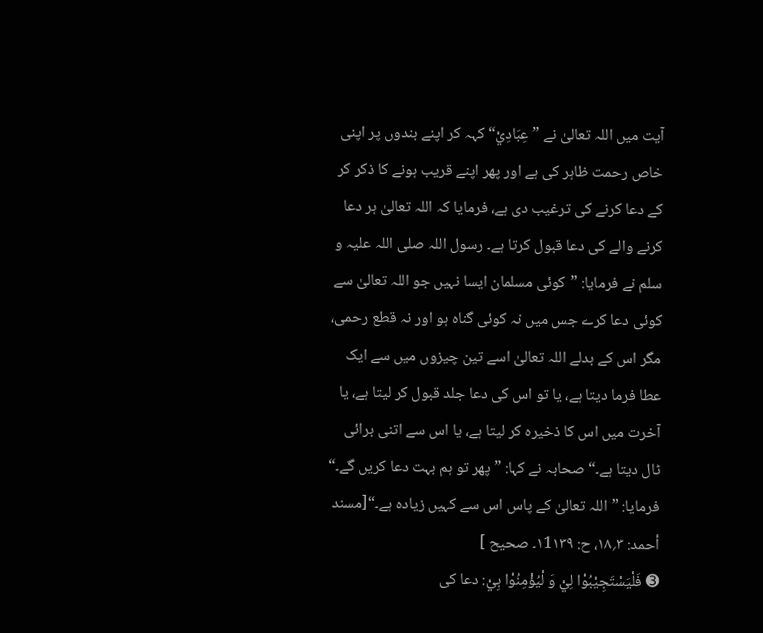آیت میں اللہ تعالیٰ نے ”عِبَادِيْ“ کہہ کر اپنے بندوں پر اپنی خاص رحمت ظاہر کی ہے اور پھر اپنے قریب ہونے کا ذکر کر کے دعا کرنے کی ترغیب دی ہے، فرمایا کہ اللہ تعالیٰ ہر دعا کرنے والے کی دعا قبول کرتا ہے۔ رسول اللہ صلی اللہ علیہ و سلم نے فرمایا: ”کوئی مسلمان ایسا نہیں جو اللہ تعالیٰ سے کوئی دعا کرے جس میں نہ کوئی گناہ ہو اور نہ قطع رحمی، مگر اس کے بدلے اللہ تعالیٰ اسے تین چیزوں میں سے ایک عطا فرما دیتا ہے، یا تو اس کی دعا جلد قبول کر لیتا ہے، یا آخرت میں اس کا ذخیرہ کر لیتا ہے، یا اس سے اتنی برائی ٹال دیتا ہے۔“ صحابہ نے کہا: ”پھر تو ہم بہت دعا کریں گے۔“ فرمایا: ”اللہ تعالیٰ کے پاس اس سے کہیں زیادہ ہے۔“[مسند أحمد: ۳؍۱۸، ح: ۱1۱۳۹۔ صحیح ]
➌ فَلْيَسْتَجِيْبُوْا لِيْ وَ لْيُؤْمِنُوْا بِيْ: دعا کی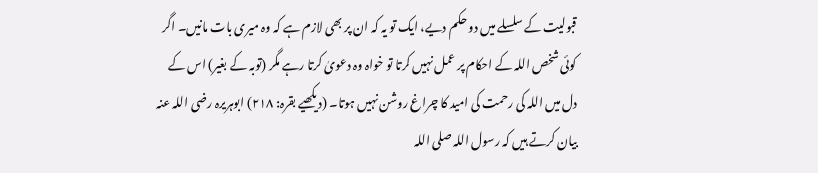قبولیت کے سلسلے میں دو حکم دیے، ایک تو یہ کہ ان پر بھی لازم ہے کہ وہ میری بات مانیں۔ اگر کوئی شخص اللہ کے احکام پر عمل نہیں کرتا تو خواہ وہ دعویٰ کرتا رہے مگر (توبہ کے بغیر) اس کے دل میں اللہ کی رحمت کی امید کا چراغ روشن نہیں ہوتا۔ (دیکھیے بقرہ: ۲۱۸) ابوہریرہ رضی اللہ عنہ بیان کرتے ہیں کہ رسول اللہ صلی اللہ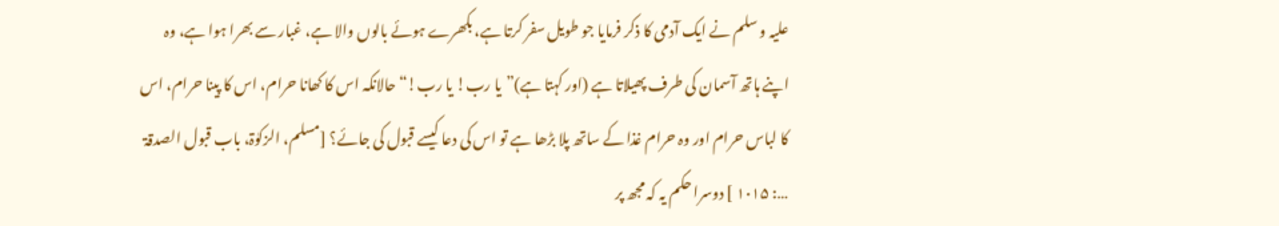علیہ و سلم نے ایک آدمی کا ذکر فرمایا جو طویل سفر کرتا ہے، بکھرے ہوئے بالوں والا ہے، غبار سے بھرا ہوا ہے، وہ اپنے ہاتھ آسمان کی طرف پھیلاتا ہے (اور کہتا ہے)”یا رب! یا رب!“ حالانکہ اس کا کھانا حرام، اس کا پینا حرام، اس کا لباس حرام اور وہ حرام غذا کے ساتھ پلا بڑھا ہے تو اس کی دعا کیسے قبول کی جائے؟ [مسلم، الزکوٰۃ، باب قبول الصدقۃ …: ۱۰۱۵ ] دوسرا حکم یہ کہ مجھ پر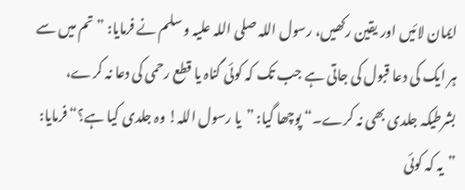ایمان لائیں اور یقین رکھیں، رسول اللہ صلی اللہ علیہ و سلم نے فرمایا: ”تم میں سے ہر ایک کی دعا قبول کی جاتی ہے جب تک کہ کوئی گناہ یا قطع رحمی کی دعا نہ کرے، بشرطیکہ جلدی بھی نہ کرے۔“ پوچھا گیا: ”یا رسول اللہ! وہ جلدی کیا ہے؟“ فرمایا: ”یہ کہ کوئی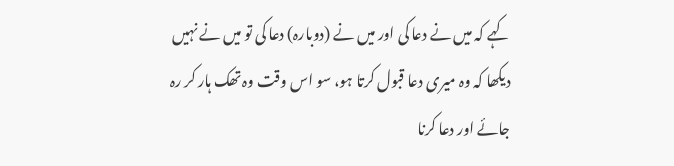کہے کہ میں نے دعا کی اور میں نے (دوبارہ) دعا کی تو میں نے نہیں دیکھا کہ وہ میری دعا قبول کرتا ہو، سو اس وقت وہ تھک ہار کر رہ جائے اور دعا کرنا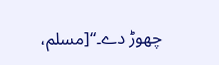چھوڑ دے۔“[مسلم،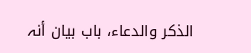الذکر والدعاء، باب بیان أنہ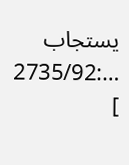یستجاب …:2735/92 ]